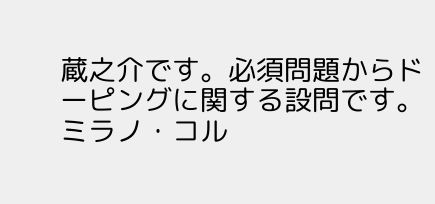蔵之介です。必須問題からドーピングに関する設問です。ミラノ・コル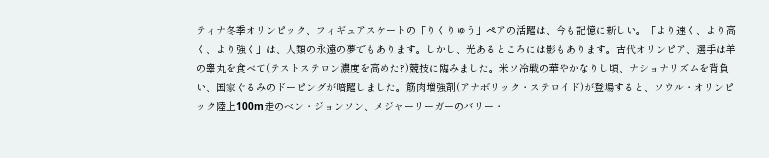ティナ冬季オリンピック、フィギュアスケートの「りくりゅう」ペアの活躍は、今も記憶に新しい。「より速く、より高く、より強く」は、人類の永遠の夢でもあります。しかし、光あるところには影もあります。古代オリンピア、選手は羊の睾丸を食べて(テストステロン濃度を高めた?)競技に臨みました。米ソ冷戦の華やかなりし頃、ナショナリズムを背負い、国家ぐるみのドーピングが暗躍しました。筋肉増強剤(アナボリック・ステロイド)が登場すると、ソウル・オリンピック陸上100m走のベン・ジョンソン、メジャーリーガーのバリー・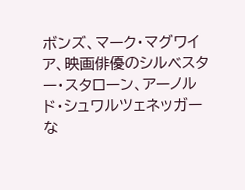ボンズ、マーク・マグワイア、映画俳優のシルベスター・スタローン、アーノルド・シュワルツェネッガーな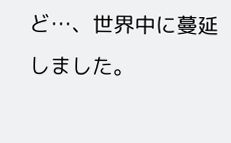ど…、世界中に蔓延しました。